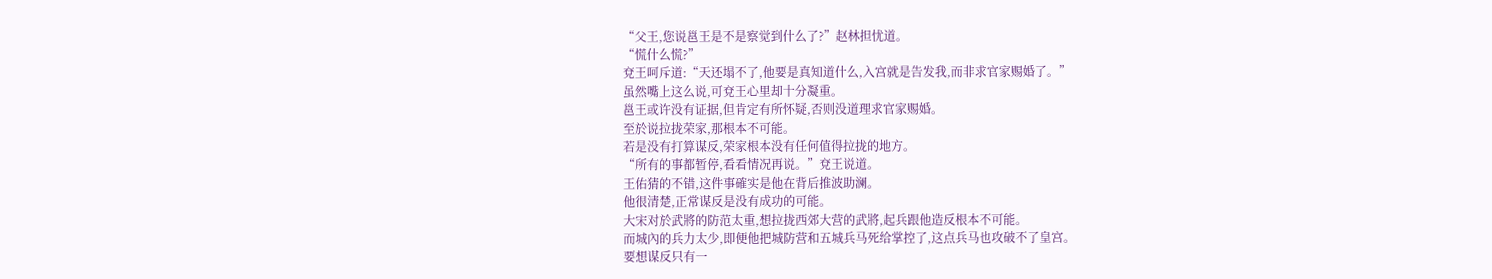“父王,您说邕王是不是察觉到什么了?”赵林担忧道。
“慌什么慌?”
兗王呵斥道:“天还塌不了,他要是真知道什么,入宫就是告发我,而非求官家赐婚了。”
虽然嘴上这么说,可兗王心里却十分凝重。
邕王或许没有证据,但肯定有所怀疑,否则没道理求官家赐婚。
至於说拉拢荣家,那根本不可能。
若是没有打算谋反,荣家根本没有任何值得拉拢的地方。
“所有的事都暂停,看看情况再说。”兗王说道。
王佑猜的不错,这件事確实是他在背后推波助澜。
他很清楚,正常谋反是没有成功的可能。
大宋对於武將的防范太重,想拉拢西郊大营的武將,起兵跟他造反根本不可能。
而城內的兵力太少,即便他把城防营和五城兵马死给掌控了,这点兵马也攻破不了皇宫。
要想谋反只有一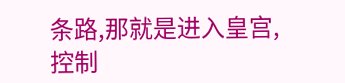条路,那就是进入皇宫,控制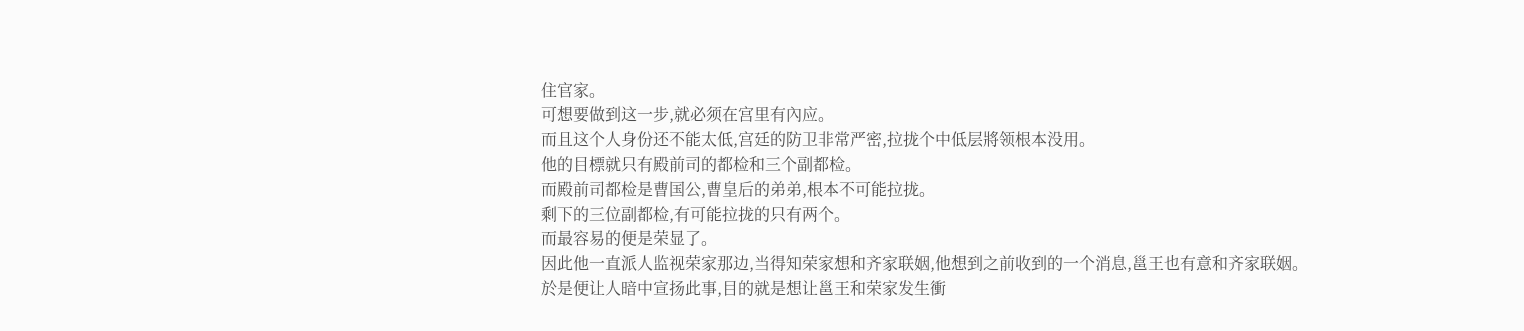住官家。
可想要做到这一步,就必须在宫里有內应。
而且这个人身份还不能太低,宫廷的防卫非常严密,拉拢个中低层將领根本没用。
他的目標就只有殿前司的都检和三个副都检。
而殿前司都检是曹国公,曹皇后的弟弟,根本不可能拉拢。
剩下的三位副都检,有可能拉拢的只有两个。
而最容易的便是荣显了。
因此他一直派人监视荣家那边,当得知荣家想和齐家联姻,他想到之前收到的一个消息,邕王也有意和齐家联姻。
於是便让人暗中宣扬此事,目的就是想让邕王和荣家发生衝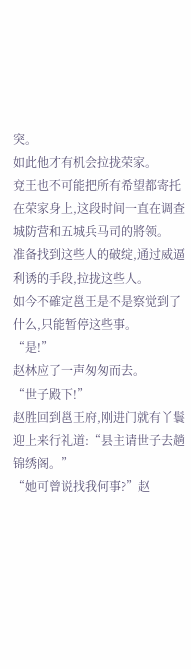突。
如此他才有机会拉拢荣家。
兗王也不可能把所有希望都寄托在荣家身上,这段时间一直在调查城防营和五城兵马司的將领。
准备找到这些人的破绽,通过威逼利诱的手段,拉拢这些人。
如今不確定邕王是不是察觉到了什么,只能暂停这些事。
“是!”
赵林应了一声匆匆而去。
“世子殿下!”
赵胜回到邕王府,刚进门就有丫鬟迎上来行礼道:“县主请世子去趟锦绣阁。”
“她可曾说找我何事?”赵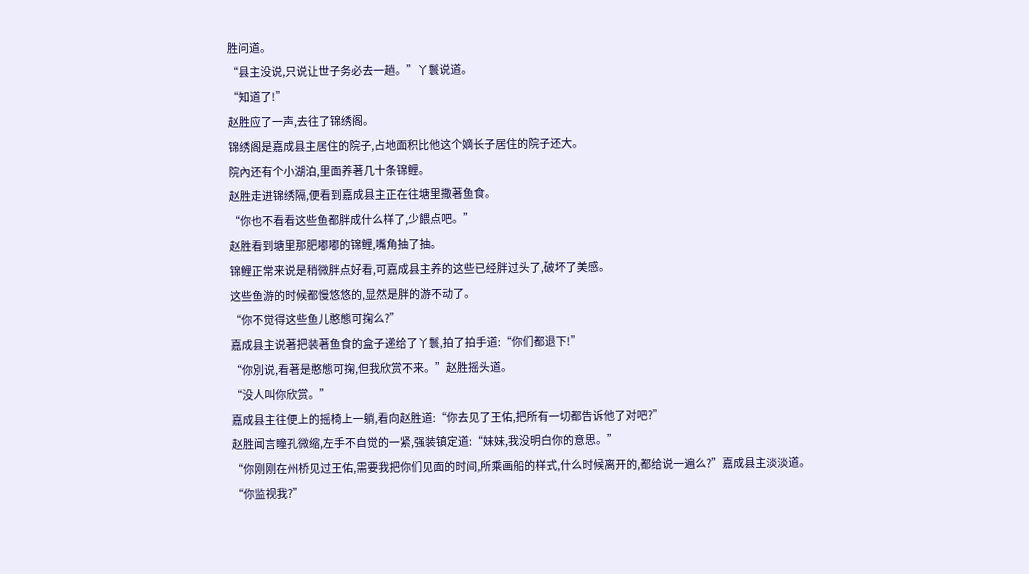胜问道。
“县主没说,只说让世子务必去一趟。”丫鬟说道。
“知道了!”
赵胜应了一声,去往了锦绣阁。
锦绣阁是嘉成县主居住的院子,占地面积比他这个嫡长子居住的院子还大。
院內还有个小湖泊,里面养著几十条锦鲤。
赵胜走进锦绣隔,便看到嘉成县主正在往塘里撒著鱼食。
“你也不看看这些鱼都胖成什么样了,少餵点吧。”
赵胜看到塘里那肥嘟嘟的锦鲤,嘴角抽了抽。
锦鲤正常来说是稍微胖点好看,可嘉成县主养的这些已经胖过头了,破坏了美感。
这些鱼游的时候都慢悠悠的,显然是胖的游不动了。
“你不觉得这些鱼儿憨態可掬么?”
嘉成县主说著把装著鱼食的盒子递给了丫鬟,拍了拍手道:“你们都退下!”
“你別说,看著是憨態可掬,但我欣赏不来。”赵胜摇头道。
“没人叫你欣赏。”
嘉成县主往便上的摇椅上一躺,看向赵胜道:“你去见了王佑,把所有一切都告诉他了对吧?”
赵胜闻言瞳孔微缩,左手不自觉的一紧,强装镇定道:“妹妹,我没明白你的意思。”
“你刚刚在州桥见过王佑,需要我把你们见面的时间,所乘画船的样式,什么时候离开的,都给说一遍么?”嘉成县主淡淡道。
“你监视我?”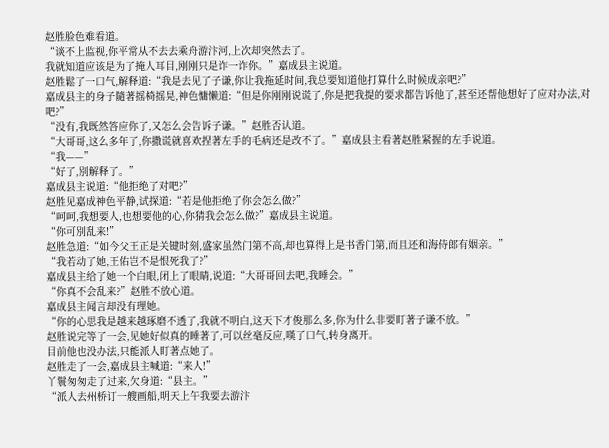赵胜脸色难看道。
“谈不上监视,你平常从不去去乘舟游汴河,上次却突然去了。
我就知道应该是为了掩人耳目,刚刚只是诈一诈你。”嘉成县主说道。
赵胜鬆了一口气,解释道:“我是去见了子谦,你让我拖延时间,我总要知道他打算什么时候成亲吧?”
嘉成县主的身子隨著摇椅摇晃,神色慵懒道:“但是你刚刚说谎了,你是把我提的要求都告诉他了,甚至还帮他想好了应对办法,对吧?”
“没有,我既然答应你了,又怎么会告诉子谦。”赵胜否认道。
“大哥哥,这么多年了,你撒谎就喜欢捏著左手的毛病还是改不了。”嘉成县主看著赵胜紧握的左手说道。
“我——”
“好了,別解释了。”
嘉成县主说道:“他拒绝了对吧?”
赵胜见嘉成神色平静,试探道:“若是他拒绝了你会怎么做?”
“呵呵,我想要人,也想要他的心,你猜我会怎么做?”嘉成县主说道。
“你可別乱来!”
赵胜急道:“如今父王正是关键时刻,盛家虽然门第不高,却也算得上是书香门第,而且还和海侍郎有姻亲。”
“我若动了她,王佑岂不是恨死我了?”
嘉成县主给了她一个白眼,闭上了眼睛,说道:“大哥哥回去吧,我睡会。”
“你真不会乱来?”赵胜不放心道。
嘉成县主闻言却没有理她。
“你的心思我是越来越琢磨不透了,我就不明白,这天下才俊那么多,你为什么非要盯著子谦不放。”
赵胜说完等了一会,见她好似真的睡著了,可以丝毫反应,嘆了口气,转身离开。
目前他也没办法,只能派人盯著点她了。
赵胜走了一会,嘉成县主喊道:“来人!”
丫鬟匆匆走了过来,欠身道:“县主。”
“派人去州桥订一艘画船,明天上午我要去游汴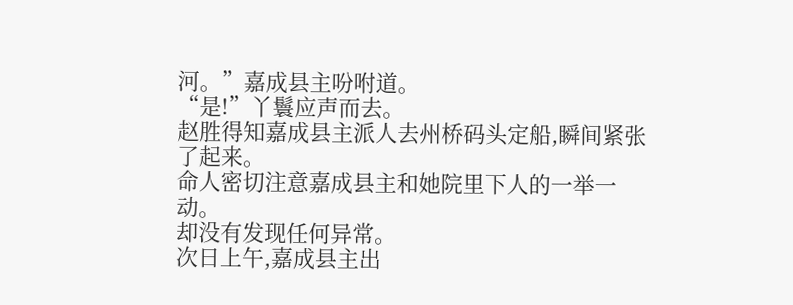河。”嘉成县主吩咐道。
“是!”丫鬟应声而去。
赵胜得知嘉成县主派人去州桥码头定船,瞬间紧张了起来。
命人密切注意嘉成县主和她院里下人的一举一动。
却没有发现任何异常。
次日上午,嘉成县主出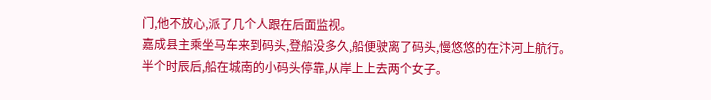门,他不放心,派了几个人跟在后面监视。
嘉成县主乘坐马车来到码头,登船没多久,船便驶离了码头,慢悠悠的在汴河上航行。
半个时辰后,船在城南的小码头停靠,从岸上上去两个女子。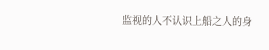监视的人不认识上船之人的身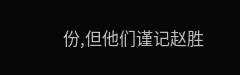份,但他们谨记赵胜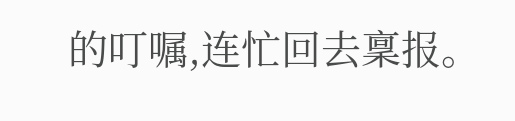的叮嘱,连忙回去稟报。